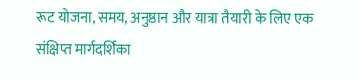रूट योजना, समय, अनुष्ठान और यात्रा तैयारी के लिए एक संक्षिप्त मार्गदर्शिका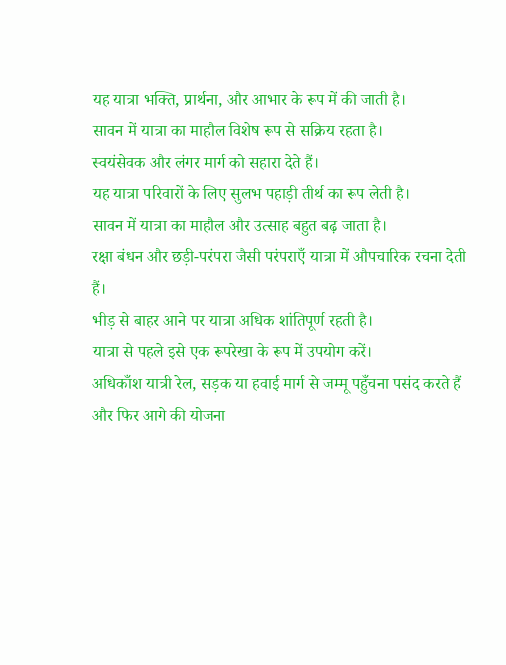यह यात्रा भक्ति, प्रार्थना, और आभार के रूप में की जाती है।
सावन में यात्रा का माहौल विशेष रूप से सक्रिय रहता है।
स्वयंसेवक और लंगर मार्ग को सहारा देते हैं।
यह यात्रा परिवारों के लिए सुलभ पहाड़ी तीर्थ का रूप लेती है।
सावन में यात्रा का माहौल और उत्साह बहुत बढ़ जाता है।
रक्षा बंधन और छड़ी-परंपरा जैसी परंपराएँ यात्रा में औपचारिक रचना देती हैं।
भीड़ से बाहर आने पर यात्रा अधिक शांतिपूर्ण रहती है।
यात्रा से पहले इसे एक रूपरेखा के रूप में उपयोग करें।
अधिकाँश यात्री रेल, सड़क या हवाई मार्ग से जम्मू पहुँचना पसंद करते हैं और फिर आगे की योजना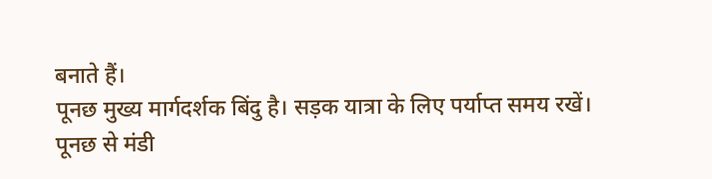बनाते हैं।
पूनछ मुख्य मार्गदर्शक बिंदु है। सड़क यात्रा के लिए पर्याप्त समय रखें।
पूनछ से मंडी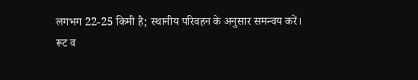लगभग 22-25 किमी है; स्थानीय परिवहन के अनुसार समन्वय करें।
रूट व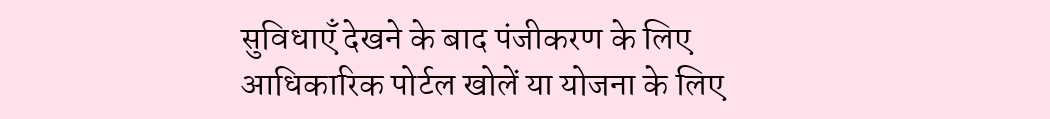सुविधाएँ देखने के बाद पंजीकरण के लिए आधिकारिक पोर्टल खोलें या योजना के लिए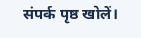संपर्क पृष्ठ खोलें।